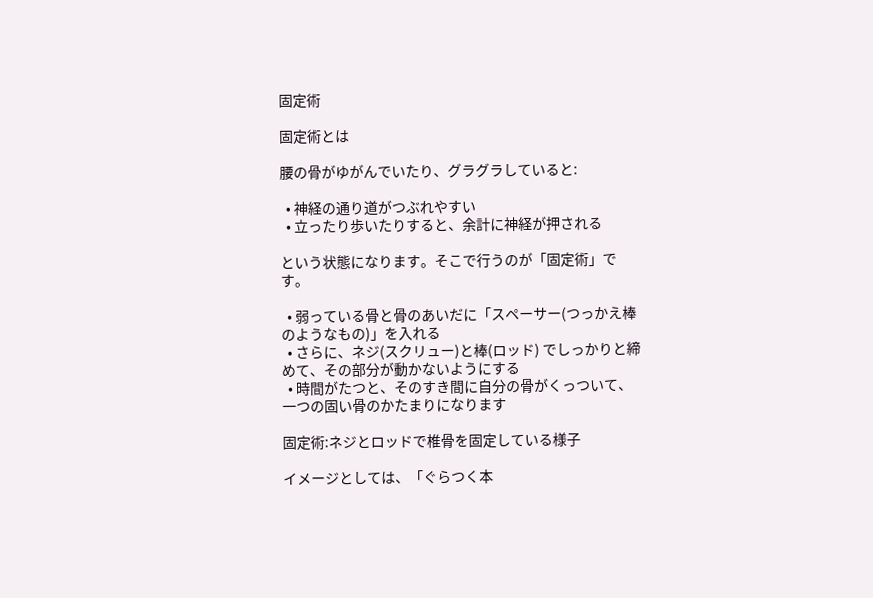固定術

固定術とは

腰の骨がゆがんでいたり、グラグラしていると:

  • 神経の通り道がつぶれやすい
  • 立ったり歩いたりすると、余計に神経が押される

という状態になります。そこで行うのが「固定術」です。

  • 弱っている骨と骨のあいだに「スペーサー(つっかえ棒のようなもの)」を入れる
  • さらに、ネジ(スクリュー)と棒(ロッド) でしっかりと締めて、その部分が動かないようにする
  • 時間がたつと、そのすき間に自分の骨がくっついて、一つの固い骨のかたまりになります

固定術:ネジとロッドで椎骨を固定している様子

イメージとしては、「ぐらつく本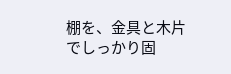棚を、金具と木片でしっかり固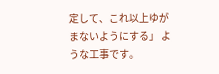定して、これ以上ゆがまないようにする」 ような工事です。